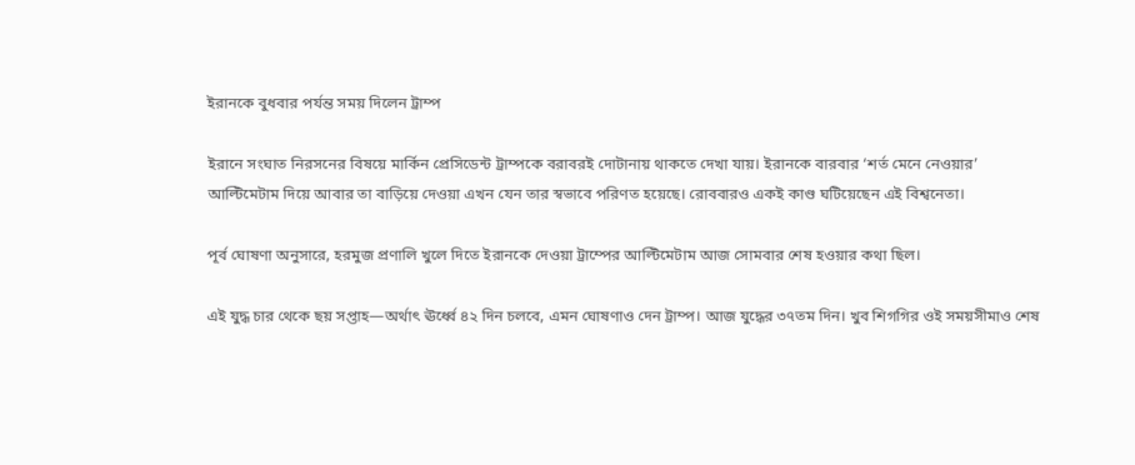ইরানকে বুধবার পর্যন্ত সময় দিলেন ট্রাম্প

ইরানে সংঘাত নিরসনের বিষয়ে মার্কিন প্রেসিডেন্ট ট্রাম্পকে বরাবরই দোটানায় থাকতে দেখা যায়। ইরানকে বারবার ‘শর্ত মেনে নেওয়ার’ আল্টিমেটাম দিয়ে আবার তা বাড়িয়ে দেওয়া এখন যেন তার স্বভাবে পরিণত হয়েছে। রোববারও একই কাণ্ড ঘটিয়েছেন এই বিশ্বনেতা।

পূর্ব ঘোষণা অনুসারে, হরমুজ প্রণালি খুলে দিতে ইরানকে দেওয়া ট্রাম্পের আল্টিমেটাম আজ সোমবার শেষ হওয়ার কথা ছিল।

এই যুদ্ধ চার থেকে ছয় সপ্তাহ—অর্থাৎ ঊর্ধ্বে ৪২ দিন চলবে, এমন ঘোষণাও দেন ট্রাম্প। আজ যুদ্ধের ৩৭তম দিন। খুব শিগগির ওই সময়সীমাও শেষ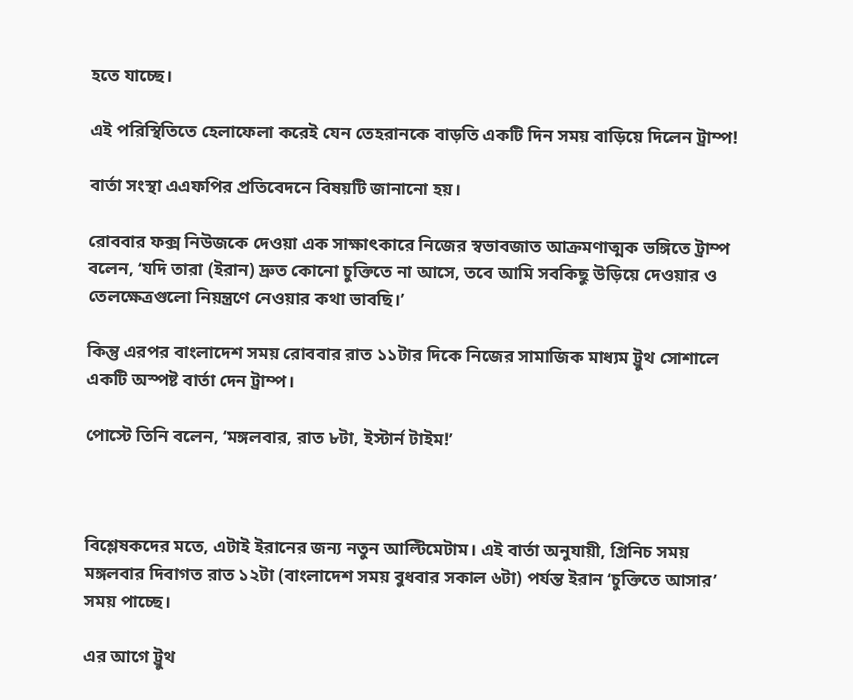হতে যাচ্ছে।

এই পরিস্থিতিতে হেলাফেলা করেই যেন তেহরানকে বাড়তি একটি দিন সময় বাড়িয়ে দিলেন ট্রাম্প!

বার্তা সংস্থা এএফপির প্রতিবেদনে বিষয়টি জানানো হয়।

রোববার ফক্স নিউজকে দেওয়া এক সাক্ষাৎকারে নিজের স্বভাবজাত আক্রমণাত্মক ভঙ্গিতে ট্রাম্প বলেন, ‘যদি তারা (ইরান) দ্রুত কোনো চুক্তিতে না আসে, তবে আমি সবকিছু উড়িয়ে দেওয়ার ও তেলক্ষেত্রগুলো নিয়ন্ত্রণে নেওয়ার কথা ভাবছি।’

কিন্তু এরপর বাংলাদেশ সময় রোববার রাত ১১টার দিকে নিজের সামাজিক মাধ্যম ট্রুথ সোশালে একটি অস্পষ্ট বার্তা দেন ট্রাম্প।

পোস্টে তিনি বলেন, ‘মঙ্গলবার, রাত ৮টা, ইস্টার্ন টাইম!’



বিশ্লেষকদের মতে, এটাই ইরানের জন্য নতুন আল্টিমেটাম। এই বার্তা অনুযায়ী, গ্রিনিচ সময় মঙ্গলবার দিবাগত রাত ১২টা (বাংলাদেশ সময় বুধবার সকাল ৬টা) পর্যন্ত ইরান ‘চুক্তিতে আসার’ সময় পাচ্ছে।

এর আগে ট্রুথ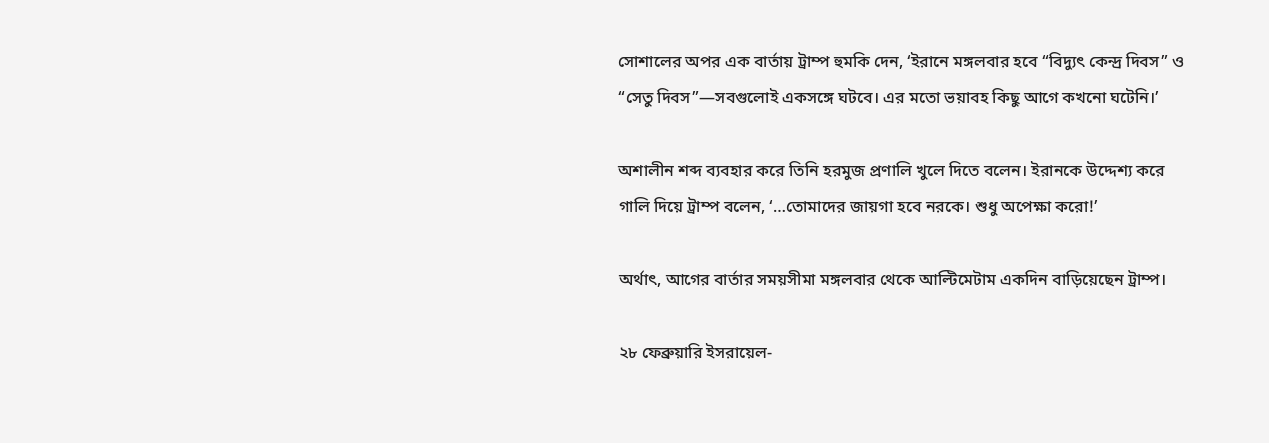সোশালের অপর এক বার্তায় ট্রাম্প হুমকি দেন, ‘ইরানে মঙ্গলবার হবে “বিদ্যুৎ কেন্দ্র দিবস” ও “সেতু দিবস”—সবগুলোই একসঙ্গে ঘটবে। এর মতো ভয়াবহ কিছু আগে কখনো ঘটেনি।’

অশালীন শব্দ ব্যবহার করে তিনি হরমুজ প্রণালি খুলে দিতে বলেন। ইরানকে উদ্দেশ্য করে গালি দিয়ে ট্রাম্প বলেন, ‘…তোমাদের জায়গা হবে নরকে। শুধু অপেক্ষা করো!’

অর্থাৎ, আগের বার্তার সময়সীমা মঙ্গলবার থেকে আল্টিমেটাম একদিন বাড়িয়েছেন ট্রাম্প।

২৮ ফেব্রুয়ারি ইসরায়েল-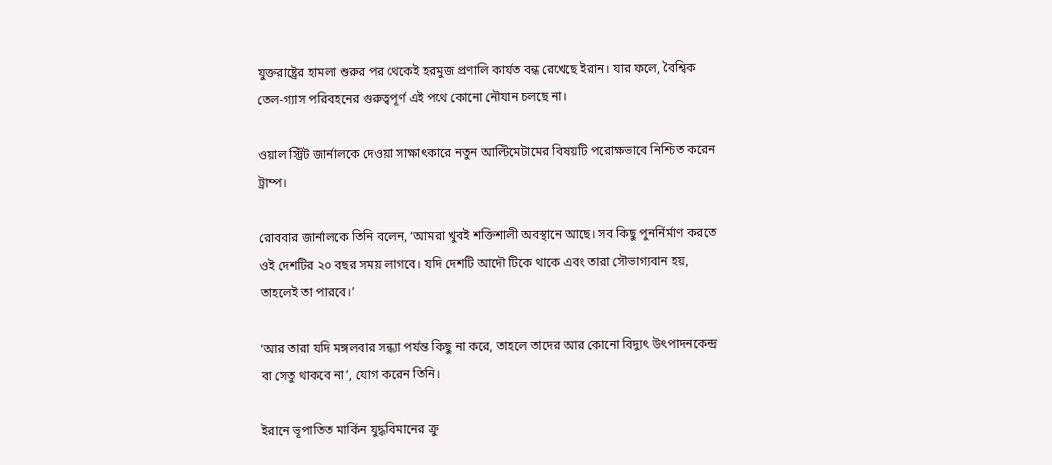যুক্তরাষ্ট্রের হামলা শুরুর পর থেকেই হরমুজ প্রণালি কার্যত বন্ধ রেখেছে ইরান। যার ফলে, বৈশ্বিক তেল-গ্যাস পরিবহনের গুরুত্বপূর্ণ এই পথে কোনো নৌযান চলছে না।

ওয়াল স্ট্রিট জার্নালকে দেওয়া সাক্ষাৎকারে নতুন আল্টিমেটামের বিষয়টি পরোক্ষভাবে নিশ্চিত করেন ট্রাম্প।

রোববার জার্নালকে তিনি বলেন, ‘আমরা খুবই শক্তিশালী অবস্থানে আছে। সব কিছু পুনর্নির্মাণ করতে ওই দেশটির ২০ বছর সময় লাগবে। যদি দেশটি আদৌ টিকে থাকে এবং তারা সৌভাগ্যবান হয়, তাহলেই তা পারবে।’

‘আর তারা যদি মঙ্গলবার সন্ধ্যা পর্যন্ত কিছু না করে, তাহলে তাদের আর কোনো বিদ্যুৎ উৎপাদনকেন্দ্র বা সেতু থাকবে না’, যোগ করেন তিনি।

ইরানে ভূপাতিত মার্কিন যুদ্ধবিমানের ক্রু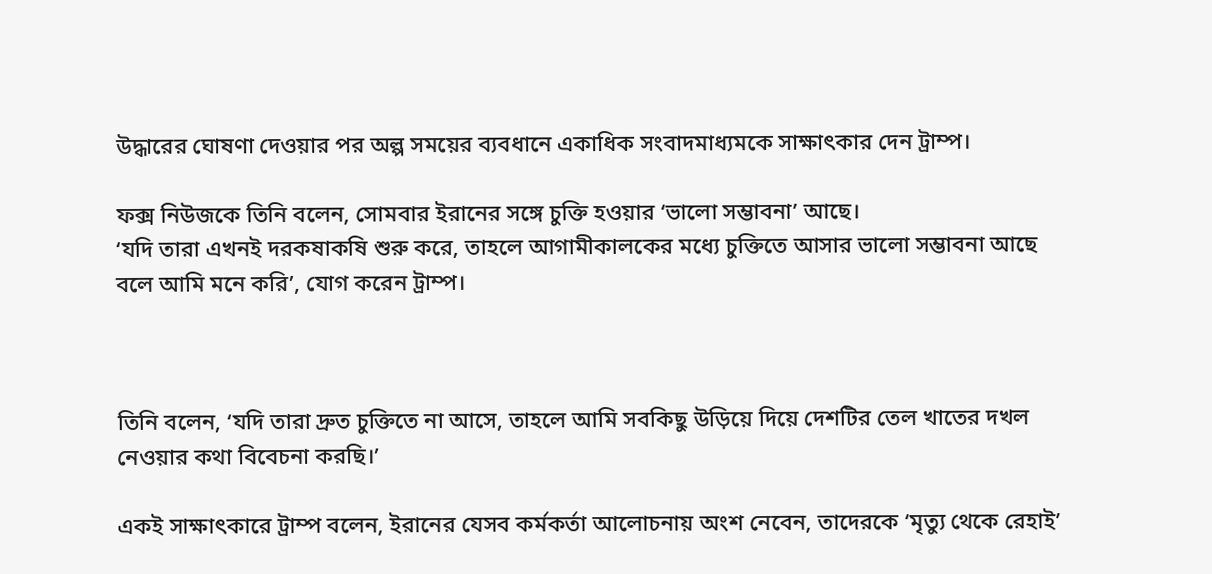উদ্ধারের ঘোষণা দেওয়ার পর অল্প সময়ের ব্যবধানে একাধিক সংবাদমাধ্যমকে সাক্ষাৎকার দেন ট্রাম্প।

ফক্স নিউজকে তিনি বলেন, সোমবার ইরানের সঙ্গে চুক্তি হওয়ার ‘ভালো সম্ভাবনা’ আছে।
‘যদি তারা এখনই দরকষাকষি শুরু করে, তাহলে আগামীকালকের মধ্যে চুক্তিতে আসার ভালো সম্ভাবনা আছে বলে আমি মনে করি’, যোগ করেন ট্রাম্প।



তিনি বলেন, ‘যদি তারা দ্রুত চুক্তিতে না আসে, তাহলে আমি সবকিছু উড়িয়ে দিয়ে দেশটির তেল খাতের দখল নেওয়ার কথা বিবেচনা করছি।’

একই সাক্ষাৎকারে ট্রাম্প বলেন, ইরানের যেসব কর্মকর্তা আলোচনায় অংশ নেবেন, তাদেরকে ‘মৃত্যু থেকে রেহাই’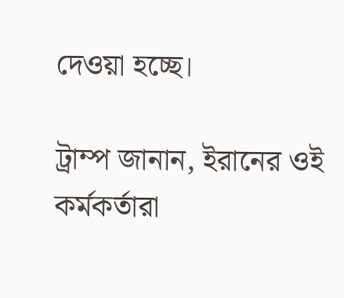দেওয়া হচ্ছে।

ট্রাম্প জানান, ইরানের ওই কর্মকর্তারা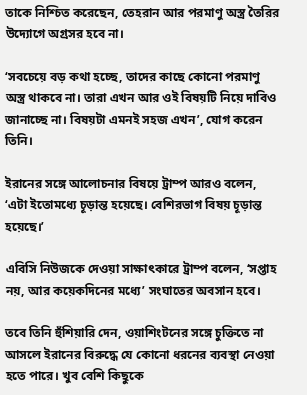তাকে নিশ্চিত করেছেন, তেহরান আর পরমাণু অস্ত্র তৈরির উদ্যোগে অগ্রসর হবে না।

‘সবচেয়ে বড় কথা হচ্ছে, তাদের কাছে কোনো পরমাণু অস্ত্র থাকবে না। তারা এখন আর ওই বিষয়টি নিয়ে দাবিও জানাচ্ছে না। বিষয়টা এমনই সহজ এখন’, যোগ করেন তিনি।

ইরানের সঙ্গে আলোচনার বিষয়ে ট্রাম্প আরও বলেন, ‘এটা ইতোমধ্যে চূড়ান্ত হয়েছে। বেশিরভাগ বিষয় চূড়ান্ত হয়েছে।’

এবিসি নিউজকে দেওয়া সাক্ষাৎকারে ট্রাম্প বলেন, ‘সপ্তাহ নয়, আর কয়েকদিনের মধ্যে’ সংঘাতের অবসান হবে।

তবে তিনি হুঁশিয়ারি দেন, ওয়াশিংটনের সঙ্গে চুক্তিতে না আসলে ইরানের বিরুদ্ধে যে কোনো ধরনের ব্যবস্থা নেওয়া হতে পারে। খুব বেশি কিছুকে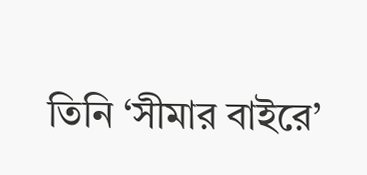তিনি ‘সীমার বাইরে’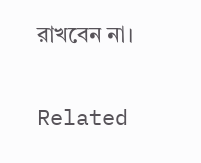রাখবেন না।

Related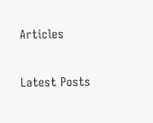Articles

Latest Posts